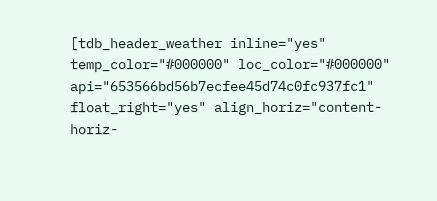[tdb_header_weather inline="yes" temp_color="#000000" loc_color="#000000" api="653566bd56b7ecfee45d74c0fc937fc1" float_right="yes" align_horiz="content-horiz-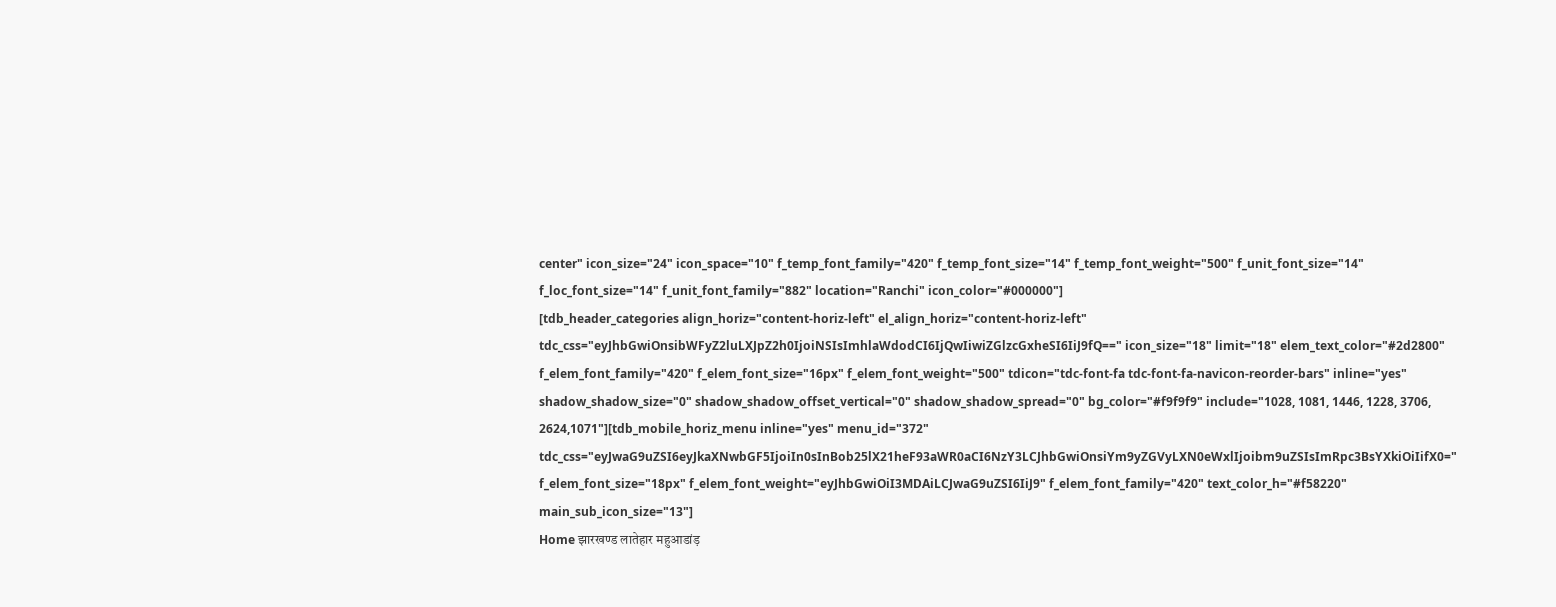center" icon_size="24" icon_space="10" f_temp_font_family="420" f_temp_font_size="14" f_temp_font_weight="500" f_unit_font_size="14" f_loc_font_size="14" f_unit_font_family="882" location="Ranchi" icon_color="#000000"]
[tdb_header_categories align_horiz="content-horiz-left" el_align_horiz="content-horiz-left" tdc_css="eyJhbGwiOnsibWFyZ2luLXJpZ2h0IjoiNSIsImhlaWdodCI6IjQwIiwiZGlzcGxheSI6IiJ9fQ==" icon_size="18" limit="18" elem_text_color="#2d2800" f_elem_font_family="420" f_elem_font_size="16px" f_elem_font_weight="500" tdicon="tdc-font-fa tdc-font-fa-navicon-reorder-bars" inline="yes" shadow_shadow_size="0" shadow_shadow_offset_vertical="0" shadow_shadow_spread="0" bg_color="#f9f9f9" include="1028, 1081, 1446, 1228, 3706, 2624,1071"][tdb_mobile_horiz_menu inline="yes" menu_id="372" tdc_css="eyJwaG9uZSI6eyJkaXNwbGF5IjoiIn0sInBob25lX21heF93aWR0aCI6NzY3LCJhbGwiOnsiYm9yZGVyLXN0eWxlIjoibm9uZSIsImRpc3BsYXkiOiIifX0=" f_elem_font_size="18px" f_elem_font_weight="eyJhbGwiOiI3MDAiLCJwaG9uZSI6IiJ9" f_elem_font_family="420" text_color_h="#f58220" main_sub_icon_size="13"]
Home झारखण्ड लातेहार महुआडांड़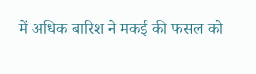में अधिक बारिश ने मकई की फसल को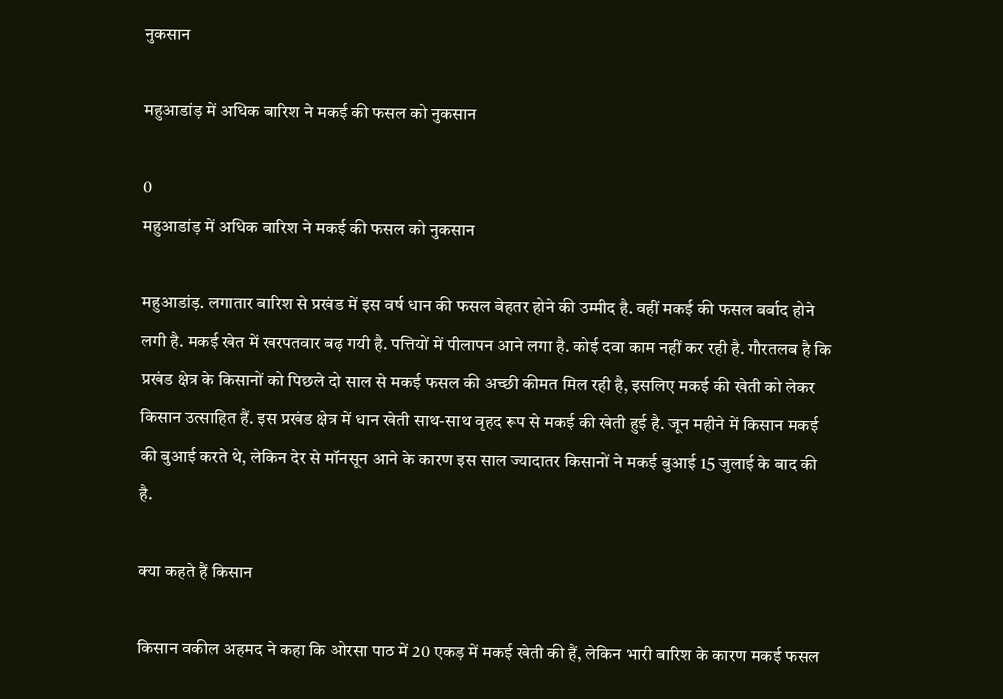नुकसान

महुआडांड़ में अधिक बारिश ने मकई की फसल को नुकसान

0
महुआडांड़ में अधिक बारिश ने मकई की फसल को नुकसान

महुआडांड़. लगातार बारिश से प्रखंड में इस वर्ष धान की फसल बेहतर होने की उम्मीद है. वहीं मकई की फसल बर्बाद होने लगी है. मकई खेत में खरपतवार बढ़ गयी है. पत्तियों में पीलापन आने लगा है. कोई दवा काम नहीं कर रही है. गौरतलब है कि प्रखंड क्षेत्र के किसानों को पिछले दो साल से मकई फसल की अच्छी कीमत मिल रही है, इसलिए मकई की खेती को लेकर किसान उत्साहित हैं. इस प्रखंड क्षेत्र में धान खेती साथ-साथ वृहद रूप से मकई की खेती हुई है. जून महीने में किसान मकई की बुआई करते थे, लेकिन देर से मॉनसून आने के कारण इस साल ज्यादातर किसानों ने मकई बुआई 15 जुलाई के बाद की है.

क्या कहते हैं किसान

किसान वकील अहमद ने कहा कि ओरसा पाठ में 20 एकड़ में मकई खेती की हैं, लेकिन भारी बारिश के कारण मकई फसल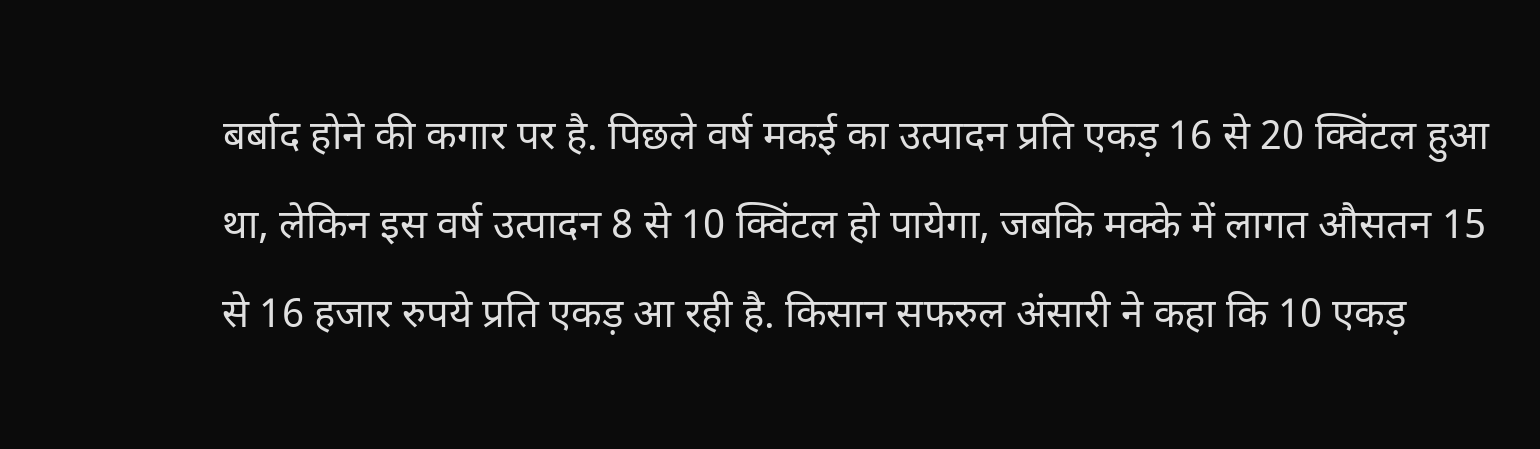बर्बाद होने की कगार पर है. पिछले वर्ष मकई का उत्पादन प्रति एकड़ 16 से 20 क्विंटल हुआ था, लेकिन इस वर्ष उत्पादन 8 से 10 क्विंटल हो पायेगा, जबकि मक्के में लागत औसतन 15 से 16 हजार रुपये प्रति एकड़ आ रही है. किसान सफरुल अंसारी ने कहा कि 10 एकड़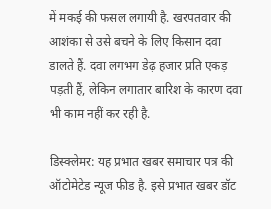में मकई की फसल लगायी है. खरपतवार की आशंका से उसे बचने के लिए किसान दवा डालते हैं. दवा लगभग डेढ़ हजार प्रति एकड़ पड़ती हैं, लेकिन लगातार बारिश के कारण दवा भी काम नहीं कर रही है.

डिस्क्लेमर: यह प्रभात खबर समाचार पत्र की ऑटोमेटेड न्यूज फीड है. इसे प्रभात खबर डॉट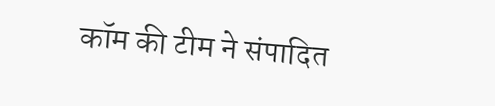कॉम की टीम ने संपादित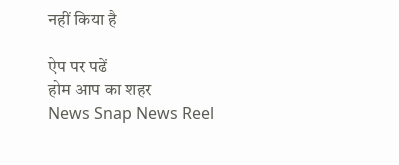नहीं किया है

ऐप पर पढें
होम आप का शहर
News Snap News Reel